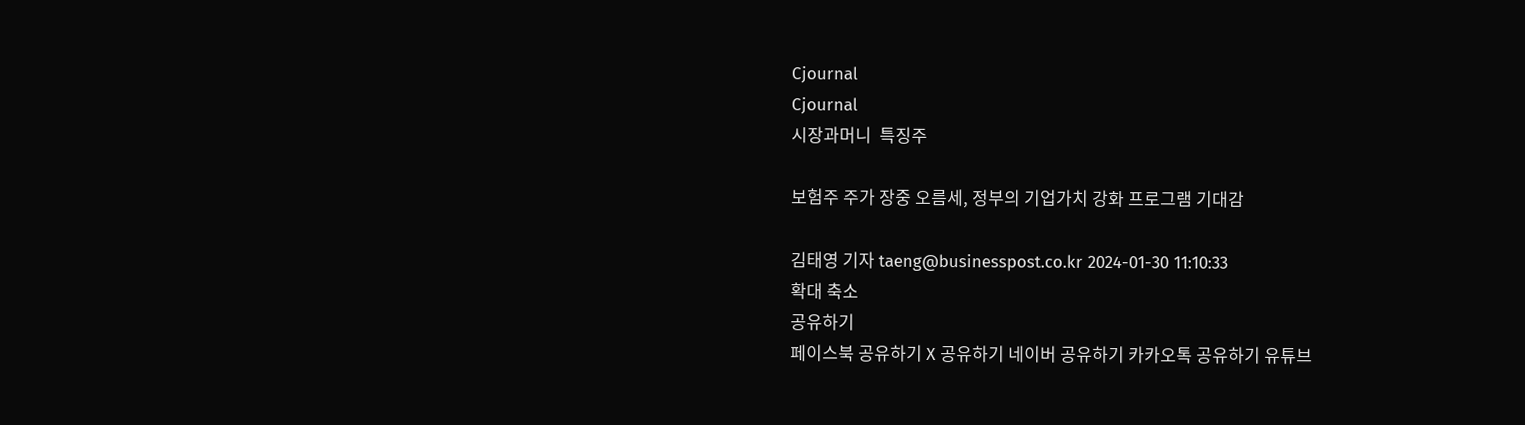Cjournal
Cjournal
시장과머니  특징주

보험주 주가 장중 오름세, 정부의 기업가치 강화 프로그램 기대감

김태영 기자 taeng@businesspost.co.kr 2024-01-30 11:10:33
확대 축소
공유하기
페이스북 공유하기 X 공유하기 네이버 공유하기 카카오톡 공유하기 유튜브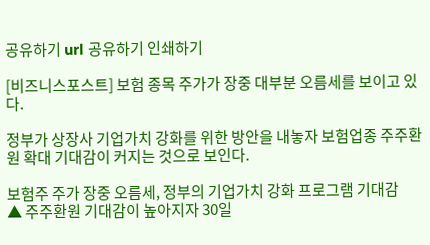공유하기 url 공유하기 인쇄하기

[비즈니스포스트] 보험 종목 주가가 장중 대부분 오름세를 보이고 있다.

정부가 상장사 기업가치 강화를 위한 방안을 내놓자 보험업종 주주환원 확대 기대감이 커지는 것으로 보인다.

보험주 주가 장중 오름세, 정부의 기업가치 강화 프로그램 기대감
▲ 주주환원 기대감이 높아지자 30일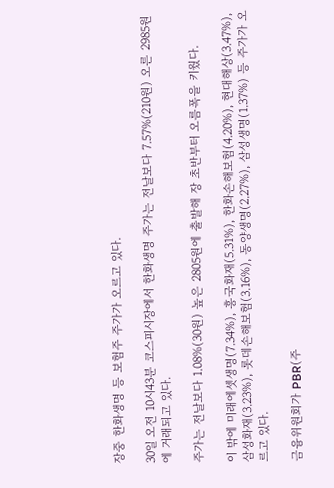장중 한화생명 등 보험주 주가가 오르고 있다.

30일 오전 10시43분 코스피시장에서 한화생명 주가는 전날보다 7.57%(210원) 오른 2985원에 거래되고 있다.

주가는 전날보다 1.08%(30원) 높은 2805원에 출발해 장 초반부터 오름폭을 키웠다.

이 밖에 미래에셋생명(7.34%), 흥국화재(5.31%), 한화손해보험(4.20%), 현대해상(3.47%), 삼성화재(3.23%), 롯데손해보험(3.16%), 동양생명(2.27%), 삼성생명(1.37%) 등 주가가 오르고 있다.

금융위원회가 PBR(주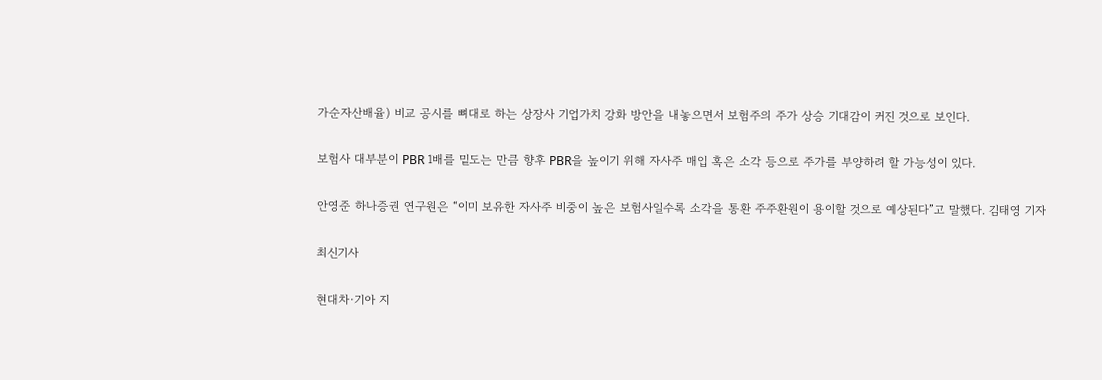가순자산배율) 비교 공시를 뼈대로 하는 상장사 기업가치 강화 방안을 내놓으면서 보험주의 주가 상승 기대감이 커진 것으로 보인다.

보험사 대부분이 PBR 1배를 밑도는 만큼 향후 PBR을 높이기 위해 자사주 매입 혹은 소각 등으로 주가를 부양하려 할 가능성이 있다.

안영준 하나증권 연구원은 “이미 보유한 자사주 비중이 높은 보험사일수록 소각을 통환 주주환원이 용이할 것으로 예상된다”고 말했다. 김태영 기자

최신기사

현대차·기아 지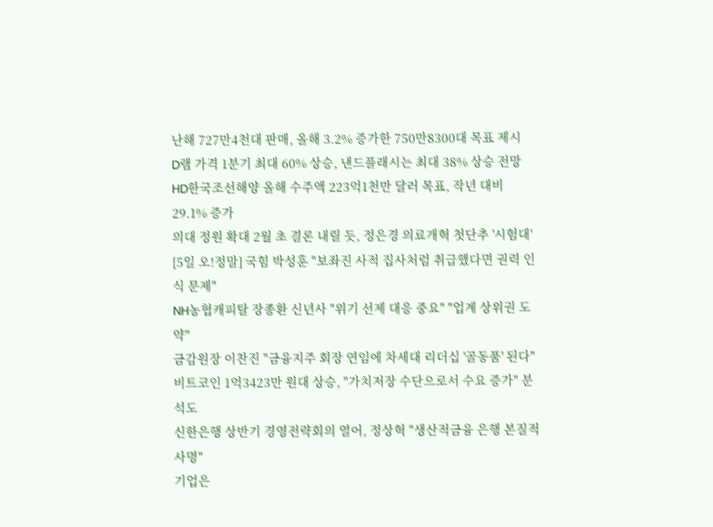난해 727만4천대 판매, 올해 3.2% 증가한 750만8300대 목표 제시
D램 가격 1분기 최대 60% 상승, 낸드플래시는 최대 38% 상승 전망
HD한국조선해양 올해 수주액 223억1천만 달러 목표, 작년 대비 29.1% 증가
의대 정원 확대 2월 초 결론 내릴 듯, 정은경 의료개혁 첫단추 '시험대'
[5일 오!정말] 국힘 박성훈 "보좌진 사적 집사처럼 취급했다면 권력 인식 문제"
NH농협캐피탈 장종환 신년사 "위기 선제 대응 중요" "업계 상위권 도약"
금감원장 이찬진 "금융지주 회장 연임에 차세대 리더십 '골동품' 된다"
비트코인 1억3423만 원대 상승, "가치저장 수단으로서 수요 증가" 분석도
신한은행 상반기 경영전략회의 열어, 정상혁 "생산적금융 은행 본질적 사명"
기업은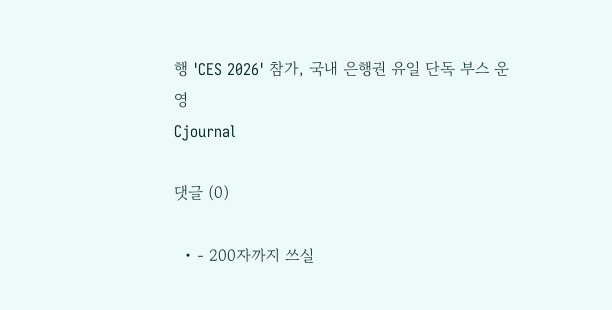행 'CES 2026' 참가, 국내 은행권 유일 단독 부스 운영
Cjournal

댓글 (0)

  • - 200자까지 쓰실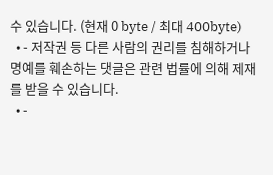수 있습니다. (현재 0 byte / 최대 400byte)
  • - 저작권 등 다른 사람의 권리를 침해하거나 명예를 훼손하는 댓글은 관련 법률에 의해 제재를 받을 수 있습니다.
  • -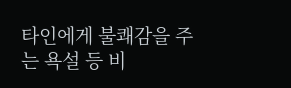타인에게 불쾌감을 주는 욕설 등 비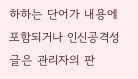하하는 단어가 내용에 포함되거나 인신공격성 글은 관리자의 판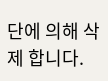단에 의해 삭제 합니다.